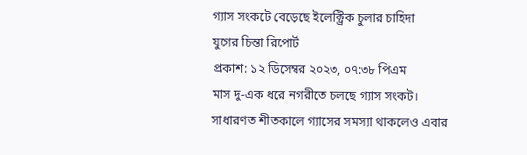গ্যাস সংকটে বেড়েছে ইলেক্ট্রিক চুলার চাহিদা
যুগের চিন্তা রিপোর্ট
প্রকাশ: ১২ ডিসেম্বর ২০২৩, ০৭:৩৮ পিএম
মাস দু-এক ধরে নগরীতে চলছে গ্যাস সংকট। সাধারণত শীতকালে গ্যাসের সমস্যা থাকলেও এবার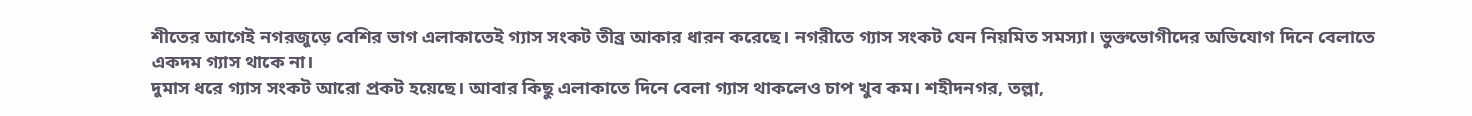শীতের আগেই নগরজুড়ে বেশির ভাগ এলাকাতেই গ্যাস সংকট তীব্র আকার ধারন করেছে। নগরীতে গ্যাস সংকট যেন নিয়মিত সমস্যা। ভুক্তভোগীদের অভিযোগ দিনে বেলাতে একদম গ্যাস থাকে না।
দুমাস ধরে গ্যাস সংকট আরো প্রকট হয়েছে। আবার কিছু এলাকাতে দিনে বেলা গ্যাস থাকলেও চাপ খুব কম। শহীদনগর, তল্লা,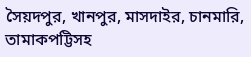সৈয়দপুর, খানপুর, মাসদাইর, চানমারি, তামাকপট্টিসহ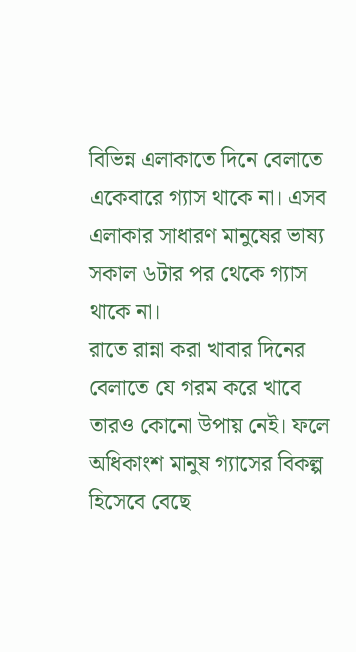বিভিন্ন এলাকাতে দিনে বেলাতে একেবারে গ্যাস থাকে না। এসব এলাকার সাধারণ মানুষের ভাষ্য সকাল ৬টার পর থেকে গ্যাস থাকে না।
রাতে রান্না করা খাবার দিনের বেলাতে যে গরম করে খাবে তারও কোনো উপায় নেই। ফলে অধিকাংশ মানুষ গ্যাসের বিকল্প হিসেবে বেছে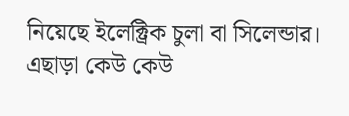নিয়েছে ইলেক্ট্রিক চুলা বা সিলেন্ডার। এছাড়া কেউ কেউ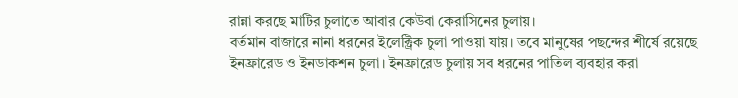রান্না করছে মাটির চুলাতে আবার কেউবা কেরাসিনের চুলায়।
বর্তমান বাজারে নানা ধরনের ইলেক্ট্রিক চুলা পাওয়া যায়। তবে মানুষের পছন্দের শীর্ষে রয়েছে ইনফ্রারেড ও ইনডাকশন চুলা। ইনফ্রারেড চুলায় সব ধরনের পাতিল ব্যবহার করা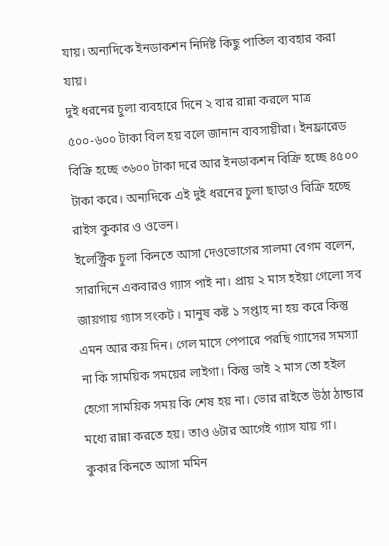যায়। অন্যদিকে ইনডাকশন নির্দিষ্ট কিছু পাতিল ব্যবহার করা যায়।
দুই ধরনের চুলা ব্যবহারে দিনে ২ বার রান্না করলে মাত্র ৫০০-৬০০ টাকা বিল হয় বলে জানান ব্যবসায়ীরা। ইনফ্রারেড বিক্রি হচ্ছে ৩৬০০ টাকা দরে আর ইনডাকশন বিক্রি হচ্ছে ৪৫০০ টাকা করে। অন্যদিকে এই দুই ধরনের চুলা ছাড়াও বিক্রি হচ্ছে রাইস কুকার ও ওভেন।
ইলেক্ট্রিক চুলা কিনতে আসা দেওভোগের সালমা বেগম বলেন, সারাদিনে একবারও গ্যাস পাই না। প্রায় ২ মাস হইয়া গেলো সব জায়গায় গ্যাস সংকট । মানুষ কষ্ট ১ সপ্তাহ না হয় করে কিন্তু এমন আর কয় দিন। গেল মাসে পেপারে পরছি গ্যাসের সমস্যা না কি সাময়িক সময়ের লাইগা। কিন্তু ভাই ২ মাস তো হইল হেগো সাময়িক সময় কি শেষ হয় না। ভোর রাইতে উঠা ঠান্ডার মধ্যে রান্না করতে হয়। তাও ৬টার আগেই গ্যাস যায় গা।
কুকার কিনতে আসা মমিন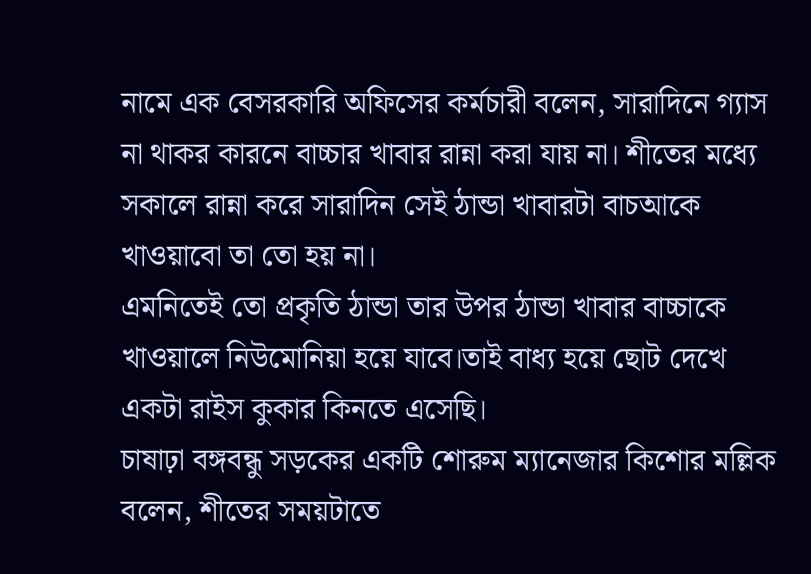নামে এক বেসরকারি অফিসের কর্মচারী বলেন, সারাদিনে গ্যাস না থাকর কারনে বাচ্চার খাবার রান্না করা যায় না। শীতের মধ্যে সকালে রান্না করে সারাদিন সেই ঠান্ডা খাবারটা বাচআকে খাওয়াবো তা তো হয় না।
এমনিতেই তো প্রকৃতি ঠান্ডা তার উপর ঠান্ডা খাবার বাচ্চাকে খাওয়ালে নিউমোনিয়া হয়ে যাবে।তাই বাধ্য হয়ে ছোট দেখে একটা রাইস কুকার কিনতে এসেছি।
চাষাঢ়া বঙ্গবন্ধু সড়কের একটি শোরুম ম্যানেজার কিশোর মল্লিক বলেন, শীতের সময়টাতে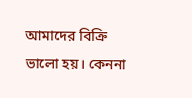আমাদের বিক্রি ভালো হয়। কেননা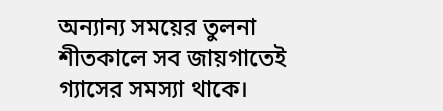অন্যান্য সময়ের তুলনা শীতকালে সব জায়গাতেই গ্যাসের সমস্যা থাকে।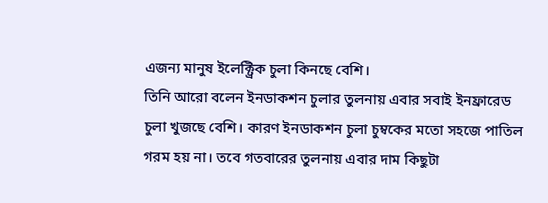এজন্য মানুষ ইলেক্ট্রিক চুলা কিনছে বেশি।
তিনি আরো বলেন ইনডাকশন চুলার তুলনায় এবার সবাই ইনফ্রারেড চুলা খুজছে বেশি। কারণ ইনডাকশন চুলা চুম্বকের মতো সহজে পাতিল গরম হয় না। তবে গতবারের তুলনায় এবার দাম কিছুটা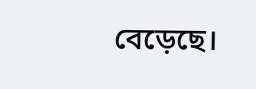বেড়েছে।